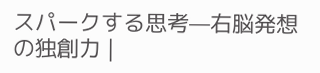スパークする思考—右脳発想の独創力 |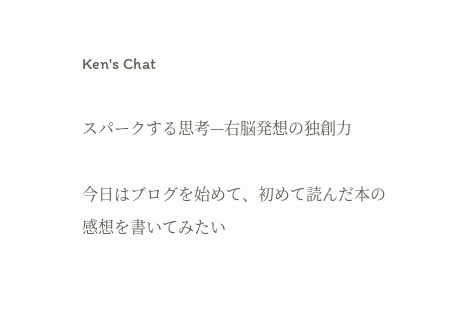Ken's Chat

スパークする思考—右脳発想の独創力

今日はブログを始めて、初めて読んだ本の感想を書いてみたい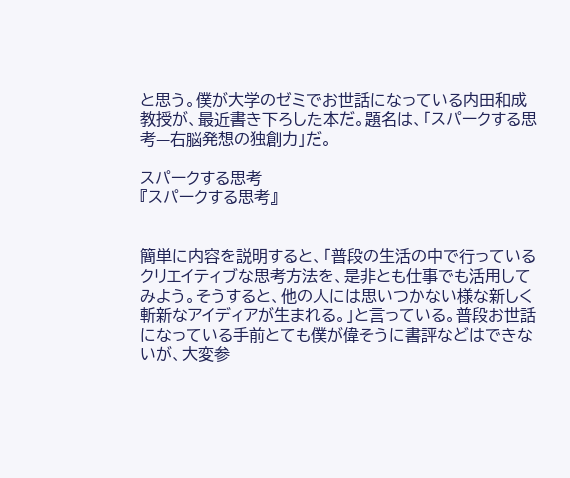と思う。僕が大学のゼミでお世話になっている内田和成教授が、最近書き下ろした本だ。題名は、「スパークする思考—右脳発想の独創力」だ。

スパークする思考
『スパークする思考』


簡単に内容を説明すると、「普段の生活の中で行っているクリエイティブな思考方法を、是非とも仕事でも活用してみよう。そうすると、他の人には思いつかない様な新しく斬新なアイディアが生まれる。」と言っている。普段お世話になっている手前とても僕が偉そうに書評などはできないが、大変参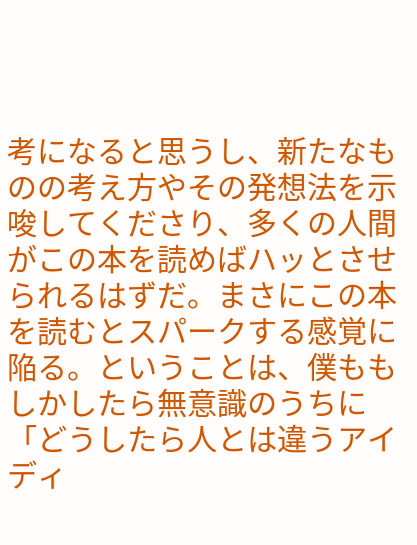考になると思うし、新たなものの考え方やその発想法を示唆してくださり、多くの人間がこの本を読めばハッとさせられるはずだ。まさにこの本を読むとスパークする感覚に陥る。ということは、僕ももしかしたら無意識のうちに「どうしたら人とは違うアイディ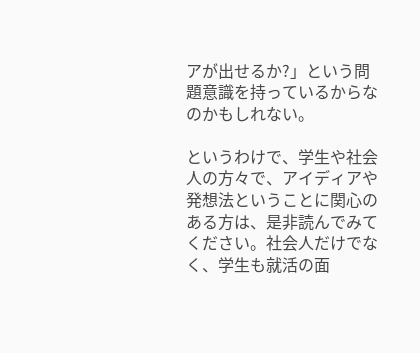アが出せるか?」という問題意識を持っているからなのかもしれない。

というわけで、学生や社会人の方々で、アイディアや発想法ということに関心のある方は、是非読んでみてください。社会人だけでなく、学生も就活の面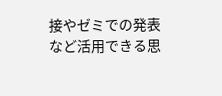接やゼミでの発表など活用できる思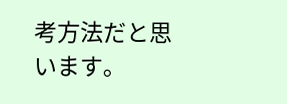考方法だと思います。